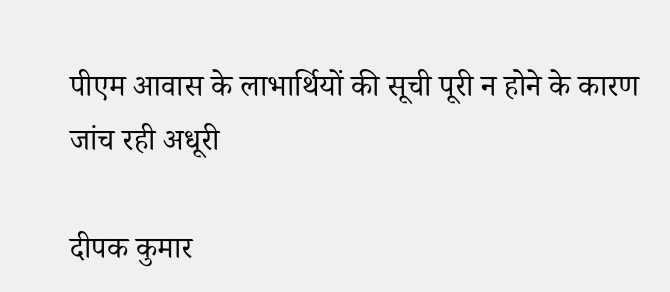पीएम आवास के लाभार्थियों की सूची पूरी न होने के कारण जांच रही अधूरी

दीपक कुमार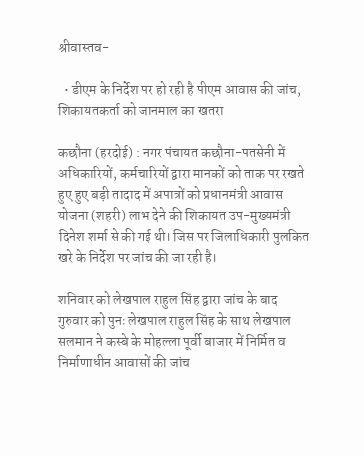श्रीवास्तव-

  • डीएम के निर्देश पर हो रही है पीएम आवास की जांच, शिकायतकर्ता को जानमाल का खतरा

कछौना (हरदोई) : नगर पंचायत कछौना-पतसेनी में अधिकारियों, कर्मचारियों द्वारा मानकों को ताक पर रखते हुए हुए बड़ी तादाद में अपात्रों को प्रधानमंत्री आवास योजना (शहरी) लाभ देने की शिकायत उप-मुख्यमंत्री दिनेश शर्मा से की गई थी। जिस पर जिलाधिकारी पुलकित खरे के निर्देश पर जांच की जा रही है।

शनिवार को लेखपाल राहुल सिंह द्वारा जांच के बाद गुरुवार को पुनः लेखपाल राहुल सिंह के साथ लेखपाल सलमान ने कस्बे के मोहल्ला पूर्वी बाजार में निर्मित व निर्माणाधीन आवासों की जांच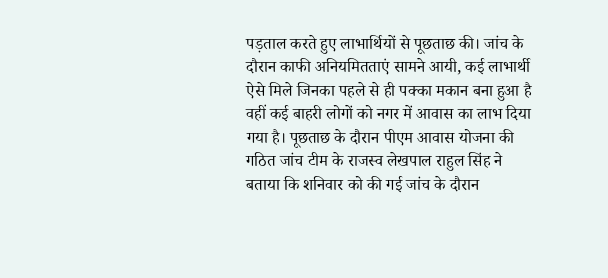पड़ताल करते हुए लाभार्थियों से पूछताछ की। जांच के दौरान काफी अनियमितताएं सामने आयी, कई लाभार्थी ऐसे मिले जिनका पहले से ही पक्का मकान बना हुआ है वहीं कई बाहरी लोगों को नगर में आवास का लाभ दिया गया है। पूछताछ के दौरान पीएम आवास योजना की गठित जांच टीम के राजस्व लेखपाल राहुल सिंह ने बताया कि शनिवार को की गई जांच के दौरान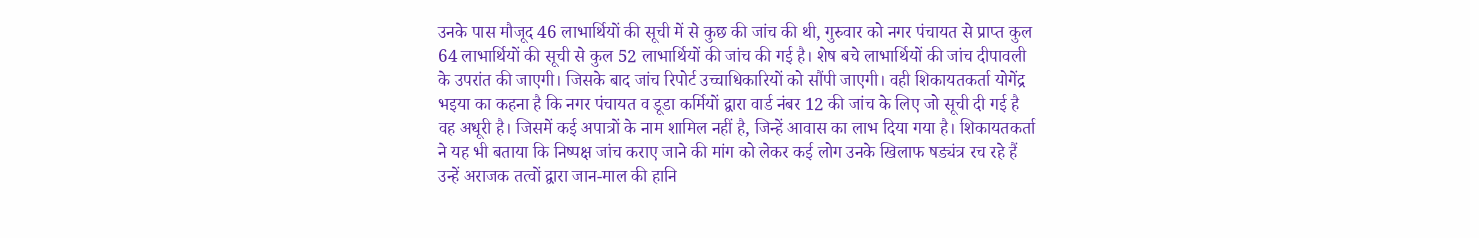उनके पास मौजूद 46 लाभार्थियों की सूची में से कुछ की जांच की थी, गुरुवार को नगर पंचायत से प्राप्त कुल 64 लाभार्थियों की सूची से कुल 52 लाभार्थियों की जांच की गई है। शेष बचे लाभार्थियों की जांच दीपावली के उपरांत की जाएगी। जिसके बाद जांच रिपोर्ट उच्चाधिकारियों को सौंपी जाएगी। वही शिकायतकर्ता योगेंद्र भइया का कहना है कि नगर पंचायत व डूडा कर्मियों द्वारा वार्ड नंबर 12 की जांच के लिए जो सूची दी गई है वह अधूरी है। जिसमें कई अपात्रों के नाम शामिल नहीं है, जिन्हें आवास का लाभ दिया गया है। शिकायतकर्ता ने यह भी बताया कि निष्पक्ष जांच कराए जाने की मांग को लेकर कई लोग उनके खिलाफ षड्यंत्र रच रहे हैं उन्हें अराजक तत्वों द्वारा जान-माल की हानि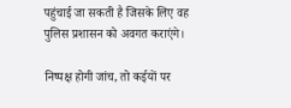पहुंचाई जा सकती है जिसके लिए वह पुलिस प्रशासन को अवगत कराएंगे।

निष्पक्ष होगी जांच, तो कईयों पर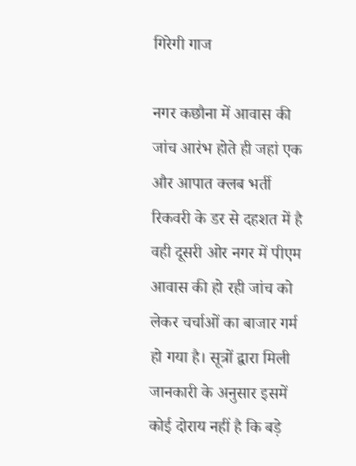गिरेगी गाज

नगर कछौना में आवास की जांच आरंभ होते ही जहां एक और आपात क्लब भर्ती रिकवरी के डर से दहशत में है वही दूसरी ओर नगर में पीएम आवास की हो रही जांच को लेकर चर्चाओं का बाजार गर्म हो गया है। सूत्रों द्वारा मिली जानकारी के अनुसार इसमें कोई दोराय नहीं है कि बड़े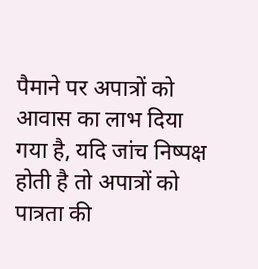पैमाने पर अपात्रों को आवास का लाभ दिया गया है, यदि जांच निष्पक्ष होती है तो अपात्रों को पात्रता की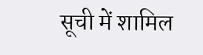सूची में शामिल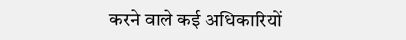करने वाले कई अधिकारियों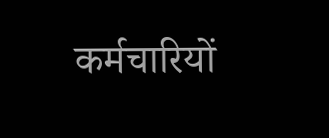कर्मचारियों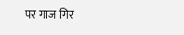पर गाज गिर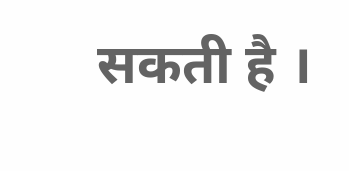सकती है ।